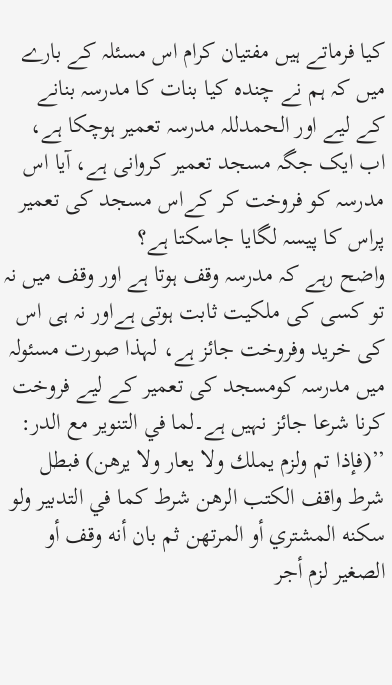کیا فرماتے ہیں مفتیان کرام اس مسئلہ کے بارے میں کہ ہم نے چندہ کیا بنات کا مدرسہ بنانے کے لیے اور الحمدللہ مدرسہ تعمیر ہوچکا ہے، اب ایک جگہ مسجد تعمیر کروانی ہے، آیا اس مدرسہ کو فروخت کر کےاس مسجد کی تعمیر پراس کا پیسہ لگایا جاسکتا ہے؟
واضح رہے کہ مدرسہ وقف ہوتا ہے اور وقف میں نہ تو کسی کی ملکیت ثابت ہوتی ہےاور نہ ہی اس کی خرید وفروخت جائز ہے، لہذا صورت مسئولہ میں مدرسہ کومسجد کی تعمیر کے لیے فروخت کرنا شرعا جائز نہیں ہے۔لما في التنوير مع الدر:
’’(فإذا تم ولزم يملك ولا يعار ولا يرهن) فبطل شرط واقف الكتب الرهن شرط كما في التدبير ولو سكنه المشتري أو المرتهن ثم بان أنه وقف أو الصغير لزم أجر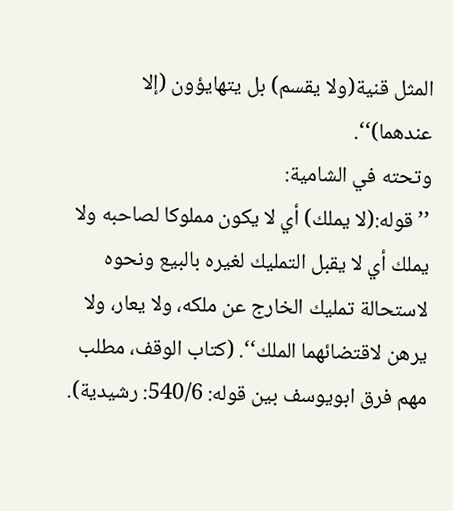المثل قنية(ولا يقسم) بل يتهايؤون (إلا عندهما)‘‘.
وتحته في الشامية:
’’قوله:(لا يملك) أي لا يكون مملوكا لصاحبه ولا يملك أي لا يقبل التمليك لغيره بالبيع ونحوه لاستحالة تمليك الخارج عن ملكه، ولا يعار، ولا يرهن لاقتضائهما الملك‘‘. (كتاب الوقف، مطلب مهم فرق ابويوسف بين قوله: 540/6: رشيدية).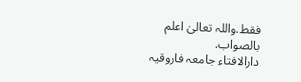فقط.واللہ تعالیٰ اعلم بالصواب.
دارالافتاء جامعہ فاروقیہ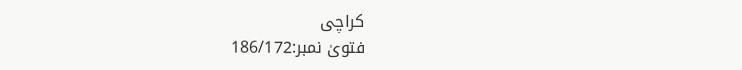کراچی
فتویٰ نمبر:186/172